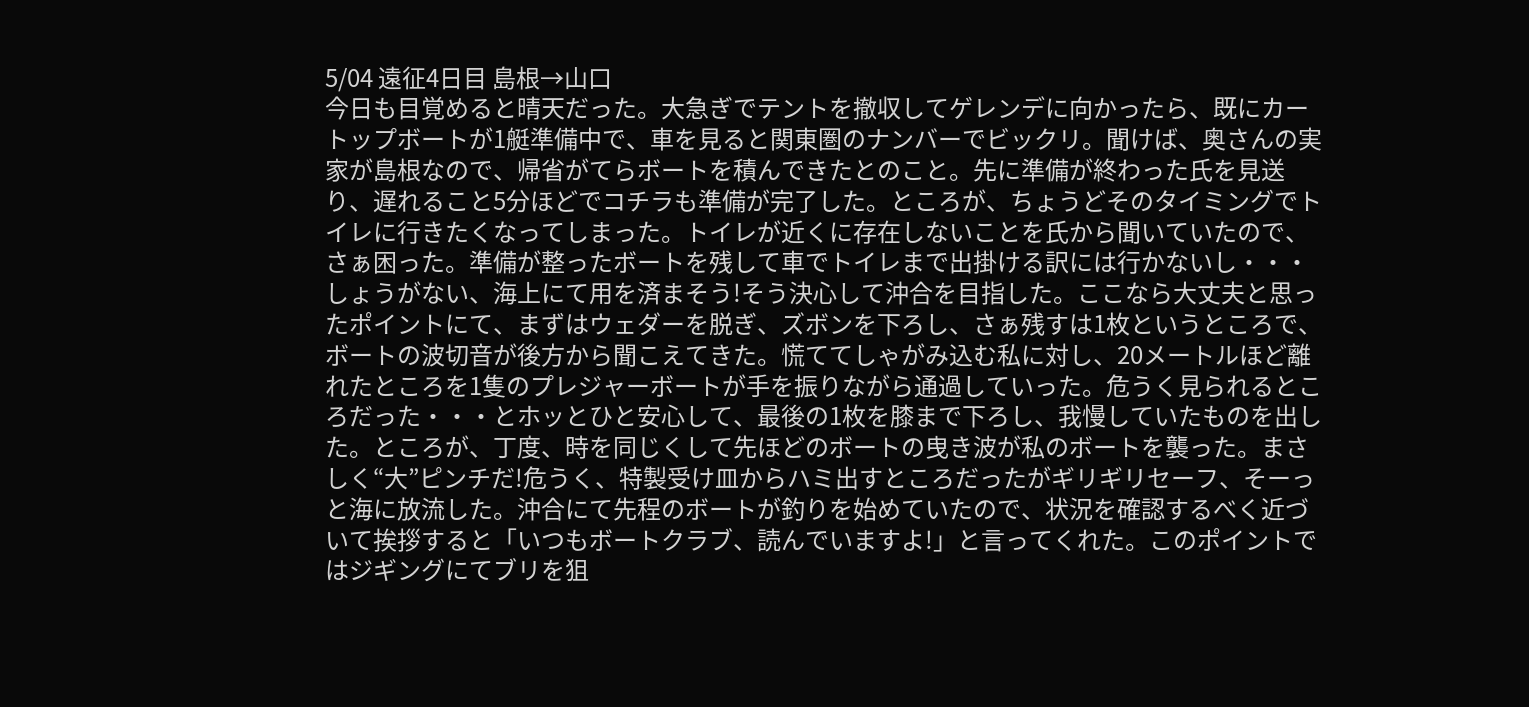5/04 遠征4日目 島根→山口
今日も目覚めると晴天だった。大急ぎでテントを撤収してゲレンデに向かったら、既にカートップボートが1艇準備中で、車を見ると関東圏のナンバーでビックリ。聞けば、奥さんの実家が島根なので、帰省がてらボートを積んできたとのこと。先に準備が終わった氏を見送り、遅れること5分ほどでコチラも準備が完了した。ところが、ちょうどそのタイミングでトイレに行きたくなってしまった。トイレが近くに存在しないことを氏から聞いていたので、さぁ困った。準備が整ったボートを残して車でトイレまで出掛ける訳には行かないし・・・しょうがない、海上にて用を済まそう!そう決心して沖合を目指した。ここなら大丈夫と思ったポイントにて、まずはウェダーを脱ぎ、ズボンを下ろし、さぁ残すは1枚というところで、ボートの波切音が後方から聞こえてきた。慌ててしゃがみ込む私に対し、20メートルほど離れたところを1隻のプレジャーボートが手を振りながら通過していった。危うく見られるところだった・・・とホッとひと安心して、最後の1枚を膝まで下ろし、我慢していたものを出した。ところが、丁度、時を同じくして先ほどのボートの曳き波が私のボートを襲った。まさしく“大”ピンチだ!危うく、特製受け皿からハミ出すところだったがギリギリセーフ、そーっと海に放流した。沖合にて先程のボートが釣りを始めていたので、状況を確認するべく近づいて挨拶すると「いつもボートクラブ、読んでいますよ!」と言ってくれた。このポイントではジギングにてブリを狙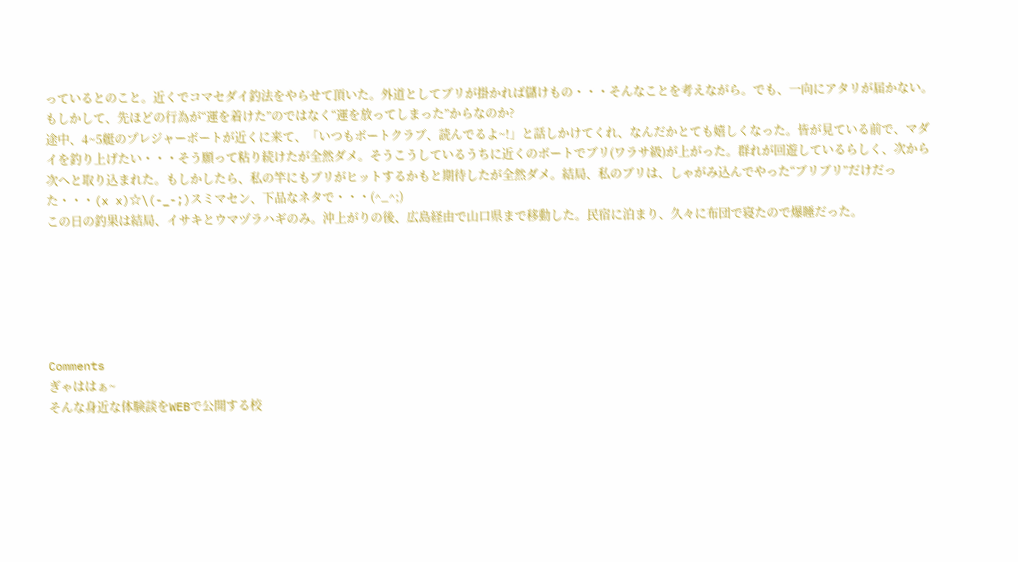っているとのこと。近くでコマセダイ釣法をやらせて頂いた。外道としてブリが掛かれば儲けもの・・・そんなことを考えながら。でも、一向にアタリが届かない。もしかして、先ほどの行為が“運を着けた”のではなく“運を放ってしまった”からなのか?
途中、4~5艇のプレジャーボートが近くに来て、「いつもボートクラブ、読んでるよ~!」と話しかけてくれ、なんだかとても嬉しくなった。皆が見ている前で、マダイを釣り上げたい・・・そう願って粘り続けたが全然ダメ。そうこうしているうちに近くのボートでブリ(ワラサ級)が上がった。群れが回遊しているらしく、次から次へと取り込まれた。もしかしたら、私の竿にもブリがヒットするかもと期待したが全然ダメ。結局、私のブリは、しゃがみ込んでやった“ブリブリ”だけだった・・・(x x)☆\(-_-;)スミマセン、下品なネタで・・・(^_^;)
この日の釣果は結局、イサキとウマヅラハギのみ。沖上がりの後、広島経由で山口県まで移動した。民宿に泊まり、久々に布団で寝たので爆睡だった。






Comments
ぎゃははぁ~
そんな身近な体験談をWEBで公開する校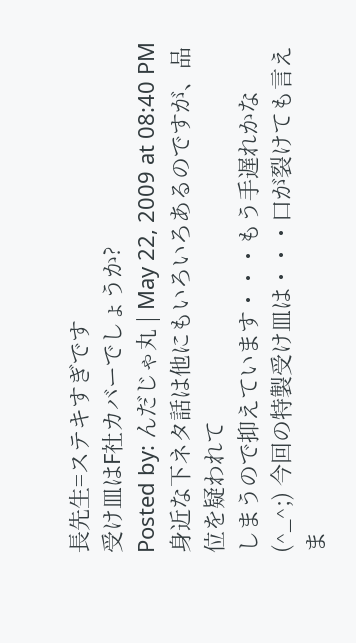長先生=ステキすぎです
受け皿はF社カバーでしょうか?
Posted by: んだじゃ丸 | May 22, 2009 at 08:40 PM
身近な下ネタ話は他にもいろいろあるのですが、品位を疑われて
しまうので抑えています・・・もう手遅れかな(^_^;) 今回の特製受け皿は・・・口が裂けても言えま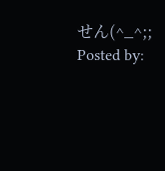せん(^_^;;
Posted by: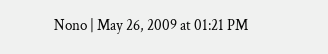Nono | May 26, 2009 at 01:21 PM